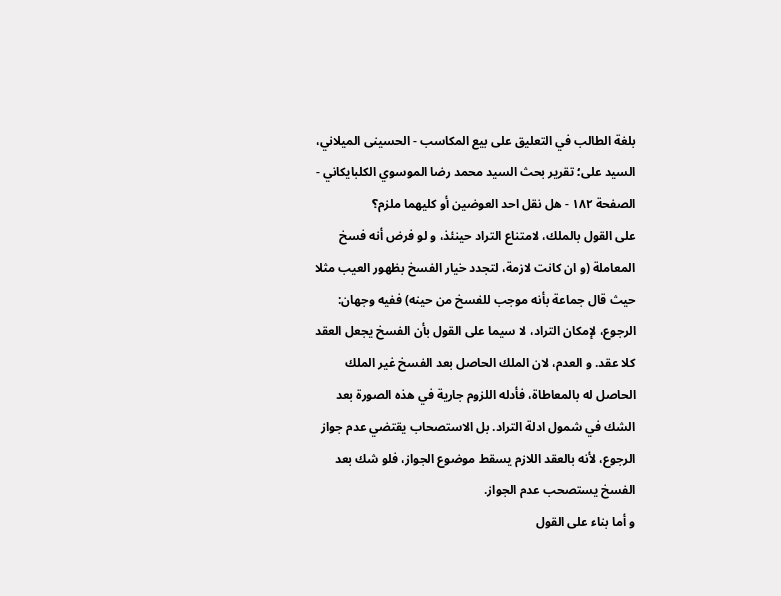بلغة الطالب في التعليق على بيع المكاسب - الحسينى الميلاني، السيد على؛ تقرير بحث السيد محمد رضا الموسوي الكلبايكاني - الصفحة ١٨٢ - هل نقل احد العوضين أو كليهما ملزم؟
على القول بالملك، لامتناع التراد حينئذ، و لو فرض أنه فسخ المعاملة (و ان كانت لازمة، لتجدد خيار الفسخ بظهور العيب مثلا حيث قال جماعة بأنه موجب للفسخ من حينه) ففيه وجهان: الرجوع، لإمكان التراد، لا سيما على القول بأن الفسخ يجعل العقد كلا عقد. و العدم، لان الملك الحاصل بعد الفسخ غير الملك الحاصل له بالمعاطاة، فأدله اللزوم جارية في هذه الصورة بعد الشك في شمول ادلة التراد. بل الاستصحاب يقتضي عدم جواز الرجوع، لأنه بالعقد اللازم يسقط موضوع الجواز، فلو شك بعد الفسخ يستصحب عدم الجواز.
و أما بناء على القول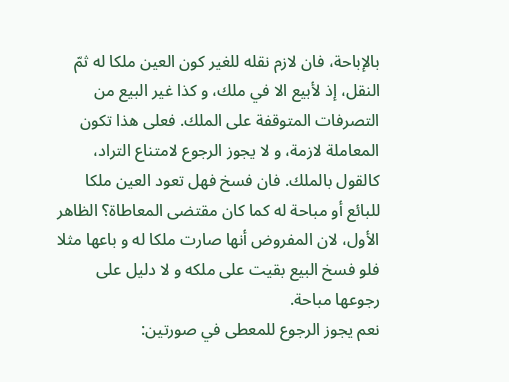بالإباحة، فان لازم نقله للغير كون العين ملكا له ثمّ النقل، إذ لأبيع الا في ملك، و كذا غير البيع من التصرفات المتوقفة على الملك. فعلى هذا تكون المعاملة لازمة، و لا يجوز الرجوع لامتناع التراد، كالقول بالملك. فان فسخ فهل تعود العين ملكا للبائع أو مباحة له كما كان مقتضى المعاطاة؟ الظاهر الأول، لان المفروض أنها صارت ملكا له و باعها مثلا فلو فسخ البيع بقيت على ملكه و لا دليل على رجوعها مباحة.
نعم يجوز الرجوع للمعطى في صورتين: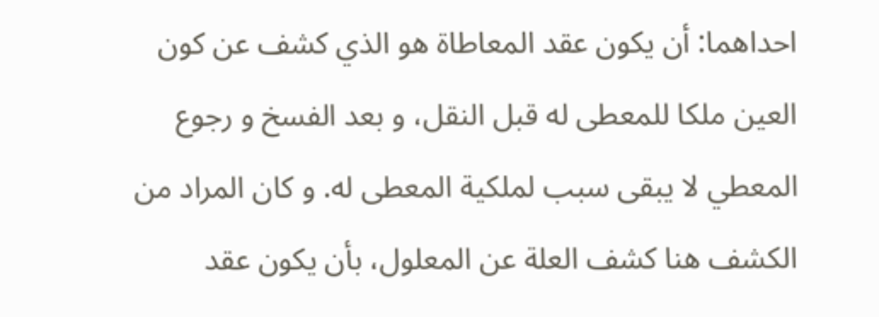احداهما: أن يكون عقد المعاطاة هو الذي كشف عن كون العين ملكا للمعطى له قبل النقل، و بعد الفسخ و رجوع المعطي لا يبقى سبب لملكية المعطى له. و كان المراد من الكشف هنا كشف العلة عن المعلول، بأن يكون عقد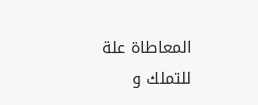المعاطاة علة للتملك و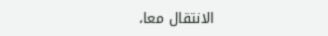الانتقال معا،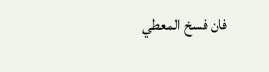فان فسخ المعطي